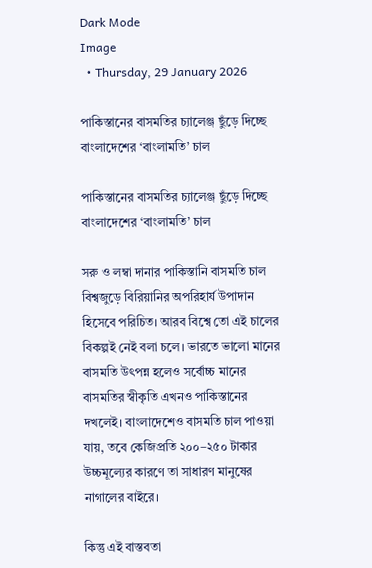Dark Mode
Image
  • Thursday, 29 January 2026

পাকিস্তানের বাসমতির চ্যালেঞ্জ ছুঁড়ে দিচ্ছে বাংলাদেশের ‘বাংলামতি’ চাল

পাকিস্তানের বাসমতির চ্যালেঞ্জ ছুঁড়ে দিচ্ছে বাংলাদেশের ‘বাংলামতি’ চাল

সরু ও লম্বা দানার পাকিস্তানি বাসমতি চাল বিশ্বজুড়ে বিরিয়ানির অপরিহার্য উপাদান হিসেবে পরিচিত। আরব বিশ্বে তো এই চালের বিকল্পই নেই বলা চলে। ভারতে ভালো মানের বাসমতি উৎপন্ন হলেও সর্বোচ্চ মানের বাসমতির স্বীকৃতি এখনও পাকিস্তানের দখলেই। বাংলাদেশেও বাসমতি চাল পাওয়া যায়, তবে কেজিপ্রতি ২০০–২৫০ টাকার উচ্চমূল্যের কারণে তা সাধারণ মানুষের নাগালের বাইরে।

কিন্তু এই বাস্তবতা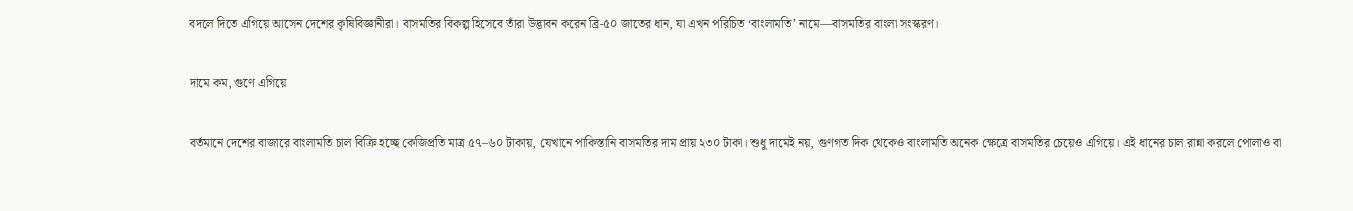বদলে দিতে এগিয়ে আসেন দেশের কৃষিবিজ্ঞানীরা। বাসমতির বিকল্প হিসেবে তাঁরা উদ্ভাবন করেন ব্রি-৫০ জাতের ধান, যা এখন পরিচিত ‘বাংলামতি’ নামে—বাসমতির বাংলা সংস্করণ।

দামে কম, গুণে এগিয়ে

বর্তমানে দেশের বাজারে বাংলামতি চাল বিক্রি হচ্ছে কেজিপ্রতি মাত্র ৫৭–৬০ টাকায়, যেখানে পাকিস্তানি বাসমতির দাম প্রায় ২৩০ টাকা। শুধু দামেই নয়, গুণগত দিক থেকেও বাংলামতি অনেক ক্ষেত্রে বাসমতির চেয়েও এগিয়ে। এই ধানের চাল রান্না করলে পোলাও বা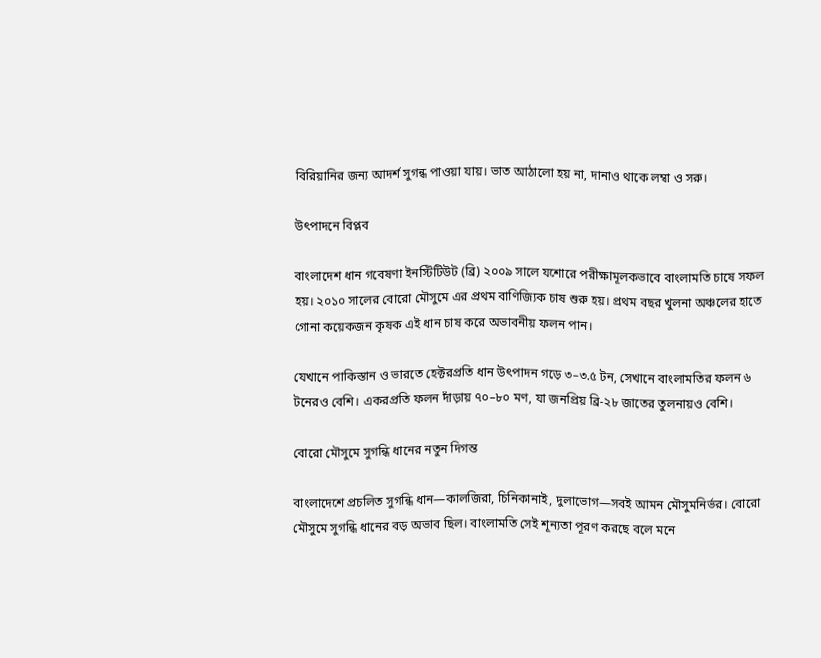বিরিয়ানির জন্য আদর্শ সুগন্ধ পাওয়া যায়। ভাত আঠালো হয় না, দানাও থাকে লম্বা ও সরু।

উৎপাদনে বিপ্লব

বাংলাদেশ ধান গবেষণা ইনস্টিটিউট (ব্রি) ২০০৯ সালে যশোরে পরীক্ষামূলকভাবে বাংলামতি চাষে সফল হয়। ২০১০ সালের বোরো মৌসুমে এর প্রথম বাণিজ্যিক চাষ শুরু হয়। প্রথম বছর খুলনা অঞ্চলের হাতে গোনা কয়েকজন কৃষক এই ধান চাষ করে অভাবনীয় ফলন পান।

যেখানে পাকিস্তান ও ভারতে হেক্টরপ্রতি ধান উৎপাদন গড়ে ৩–৩.৫ টন, সেখানে বাংলামতির ফলন ৬ টনেরও বেশি। একরপ্রতি ফলন দাঁড়ায় ৭০–৮০ মণ, যা জনপ্রিয় ব্রি-২৮ জাতের তুলনায়ও বেশি।

বোরো মৌসুমে সুগন্ধি ধানের নতুন দিগন্ত

বাংলাদেশে প্রচলিত সুগন্ধি ধান—কালজিরা, চিনিকানাই, দুলাভোগ—সবই আমন মৌসুমনির্ভর। বোরো মৌসুমে সুগন্ধি ধানের বড় অভাব ছিল। বাংলামতি সেই শূন্যতা পূরণ করছে বলে মনে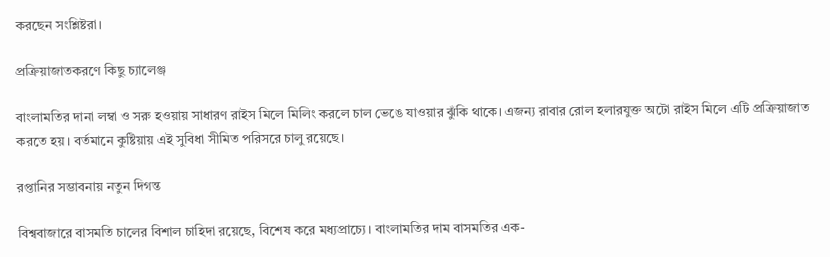করছেন সংশ্লিষ্টরা।

প্রক্রিয়াজাতকরণে কিছু চ্যালেঞ্জ

বাংলামতির দানা লম্বা ও সরু হওয়ায় সাধারণ রাইস মিলে মিলিং করলে চাল ভেঙে যাওয়ার ঝুঁকি থাকে। এজন্য রাবার রোল হলারযুক্ত অটো রাইস মিলে এটি প্রক্রিয়াজাত করতে হয়। বর্তমানে কুষ্টিয়ায় এই সুবিধা সীমিত পরিসরে চালু রয়েছে।

রপ্তানির সম্ভাবনায় নতুন দিগন্ত

বিশ্ববাজারে বাসমতি চালের বিশাল চাহিদা রয়েছে, বিশেষ করে মধ্যপ্রাচ্যে। বাংলামতির দাম বাসমতির এক-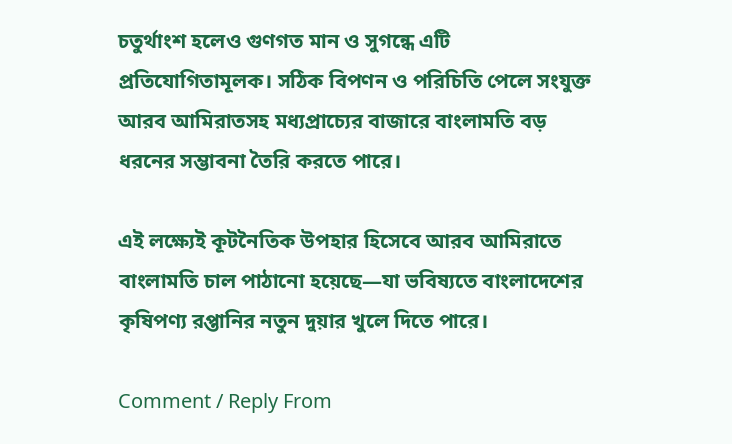চতুর্থাংশ হলেও গুণগত মান ও সুগন্ধে এটি প্রতিযোগিতামূলক। সঠিক বিপণন ও পরিচিতি পেলে সংযুক্ত আরব আমিরাতসহ মধ্যপ্রাচ্যের বাজারে বাংলামতি বড় ধরনের সম্ভাবনা তৈরি করতে পারে।

এই লক্ষ্যেই কূটনৈতিক উপহার হিসেবে আরব আমিরাতে বাংলামতি চাল পাঠানো হয়েছে—যা ভবিষ্যতে বাংলাদেশের কৃষিপণ্য রপ্তানির নতুন দুয়ার খুলে দিতে পারে।

Comment / Reply From